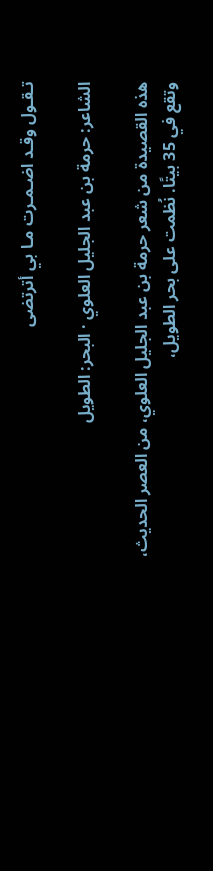تـقـول وقـد اضـمـرت مـا بي أترتضى

الشاعر: حرمة بن عبد الجليل العلوي · البحر: الطويل

هذه القصيدة من شعر حرمة بن عبد الجليل العلوي، من العصر الحديث، وتقع في 35 بيتًا. نُظمت على بحر الطويل،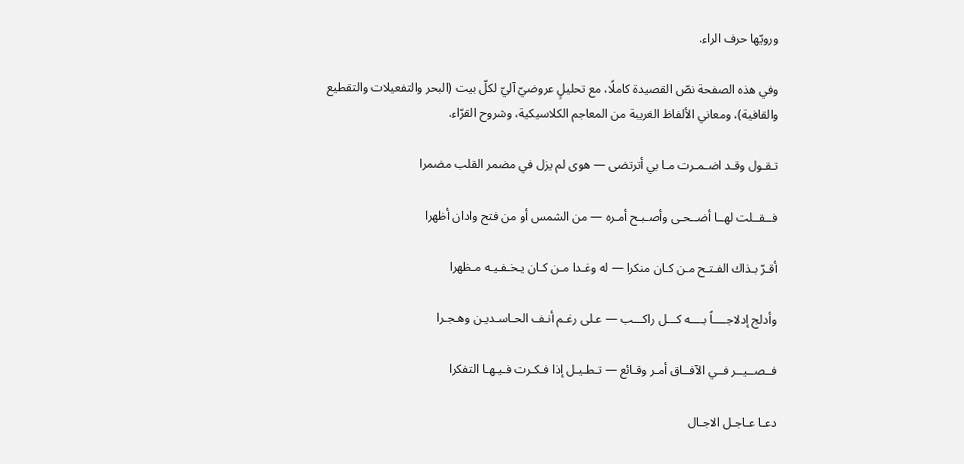ورويّها حرف الراء.

وفي هذه الصفحة نصّ القصيدة كاملًا، مع تحليلٍ عروضيّ آليّ لكلّ بيت (البحر والتفعيلات والتقطيع والقافية)، ومعاني الألفاظ الغريبة من المعاجم الكلاسيكية، وشروح القرّاء.

تـقـول وقـد اضـمـرت مـا بي أترتضى — هوى لم يزل في مضمر القلب مضمرا

فــقــلت لهــا أضــحـى وأصـبـح أمـره — من الشمس أو من فتح وادان أظهرا

أقـرّ بـذاك الفـتـح مـن كـان منكرا — له وغـدا مـن كـان يـخـفـيـه مـظهرا

وأدلج إدلاجــــاً بــــه كـــل راكـــب — عـلى رغـم أنـف الحـاسـديـن وهـجـرا

فــصــيــر فــي الآفــاق أمـر وقـائع — تـطـيـل إذا فـكـرت فـيـهـا التفكرا

دعـا عـاجـل الاجـال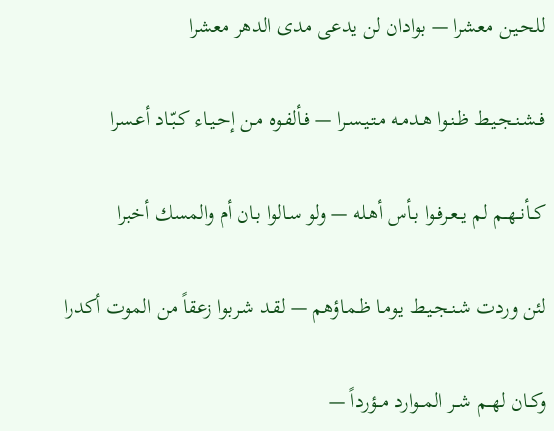للحـيـن معشرا — بوادان لن يدعى مدى الدهر معشرا

فــشـنـجـيـط ظـنـوا هـدمـه مـتـيـسـرا — فـألفـوه مـن إحـيـاء كـبّـاد أعـسرا

كــأنــهــم لم يــعـرفـوا بـأس أهـله — ولو سـالوا بـان أم والمسك أخبرا

لئن وردت شـنـجـيـط يـومـا ظـمـاؤهم — لقـد شـربوا زعقاً من الموت أكدرا

وكــان لهــم شــر المــوارد مــؤرداً —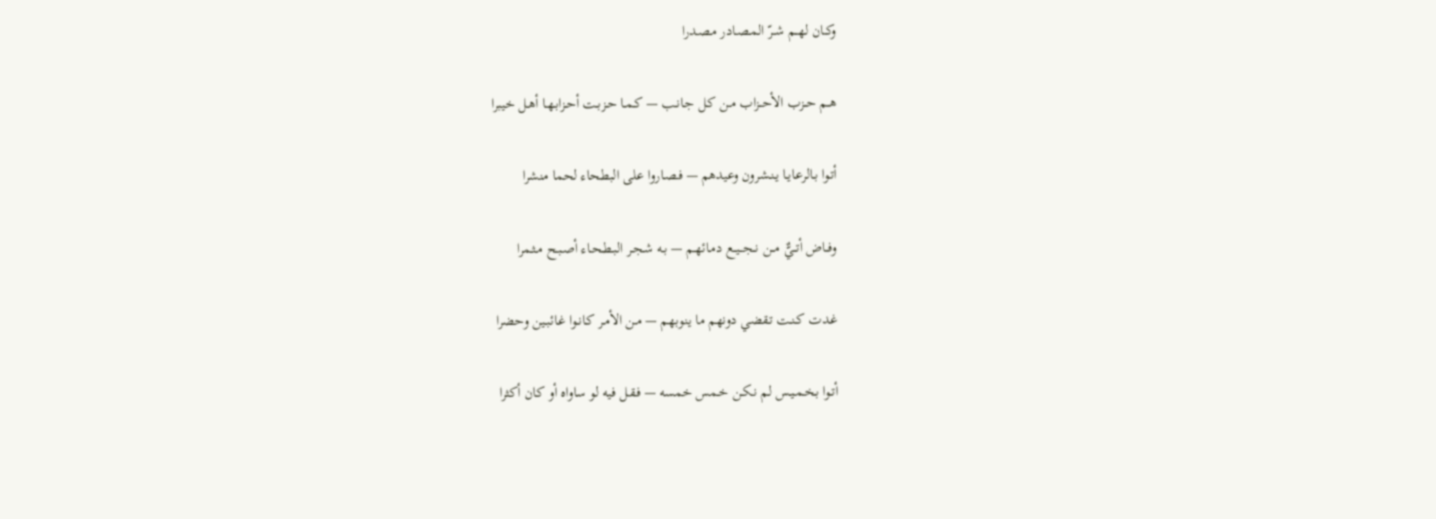وكــان لهــم شــرّ المـصـادر مـصـدرا

هــم حــزب الأحــزاب مـن كـل جـانـب — كـمـا حـزبـت أحـزابـهـا أهـل خيبرا

أتـوا بـالرعـايـا يـنـشرون وعيدهم — فـصـاروا على البطحاء لحما منشرا

وفــاض أتــيٌّ مــن نــجــيــع دمـائهـم — بـه شـجـر البـطـحـاء أصـبـح مـثـمرا

غـدت كـنـت تـقضي دونهم ما ينوبهم — مـن الأمـر كـانـوا غـائبـين وحضرا

أتـوا بـخـمـيـس لم نـكـن خـمس خمسه — فـقـل فيه لو ساواه أو كان أكثرا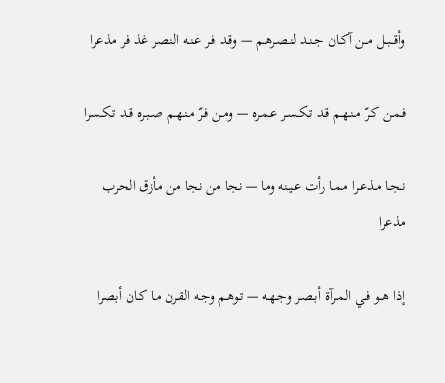وأقــبــل مــن آكـان جـنـد لنـصـرهـم — وقـد فـر عـنـه النصر غذ فر مذعرا

فـمـن كـرّ مـنـهـم قـد تـكـسـر عـمـره — ومـن فـرّ مـنـهـم صـبـره قـد تـكـسرا

نـجـا مـذعـرا مـمـا رأت عـيـنه وما — نجا من نجا من مأزق الحرب مذعرا

إذا هــو فـي المـرآة أبـصـر وجـهـه — تـوهـم وجـه القـرن مـا كـان أبصرا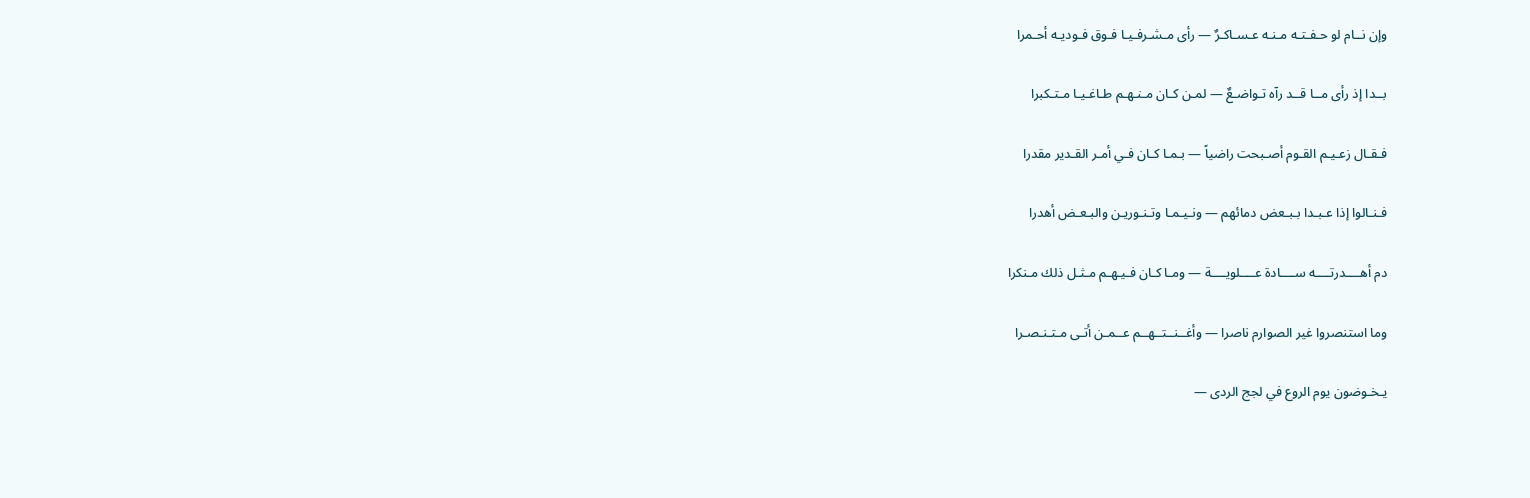وإن نــام لو حـفـتـه مـنـه عـسـاكـرٌ — رأى مـشـرفـيـا فـوق فـوديـه أحـمرا

بــدا إذ رأى مــا قــد رآه تـواضـعٌ — لمـن كـان مـنـهـم طـاغـيـا مـتـكبرا

فـقـال زعـيـم القـوم أصـبحت راضياً — بـمـا كـان فـي أمـر القـدير مقدرا

فـنـالوا إذا عـبـدا بـبـعض دمائهم — ونـيـمـا وتـنـوريـن والبـعـض أهدرا

دم أهــــدرتــــه ســــادة عــــلويــــة — ومـا كـان فـيـهـم مـثـل ذلك مـنكرا

وما استنصروا غير الصوارم ناصرا — وأغــنــتــهــم عــمـن أتـى مـتـنـصـرا

يـخـوضون يوم الروع في لجج الردى —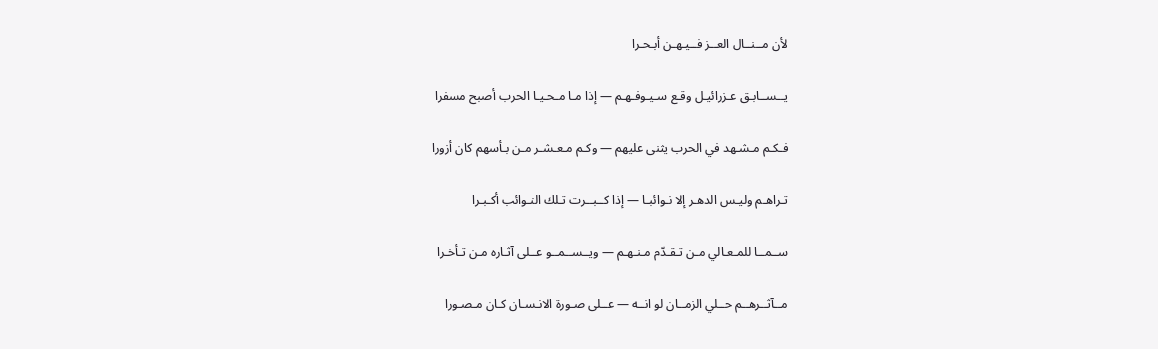لأن مــنــال العــز فــيـهـن أبـحـرا

يــســابـق عـزرائيـل وقـع سـيـوفـهـم — إذا مـا مـحـيـا الحرب أصبح مسفرا

فـكـم مـشـهد في الحرب يثنى عليهم — وكـم مـعـشـر مـن بـأسهم كان أزورا

تـراهـم وليـس الدهـر إلا نـوائبـا — إذا كــبــرت تـلك النـوائب أكـبـرا

ســمــا للمـعـالي مـن تـقـدّم مـنـهـم — ويــســمــو عــلى آثـاره مـن تـأخـرا

مــآثــرهــم حــلي الزمــان لو انــه — عــلى صـورة الانـسـان كـان مـصـورا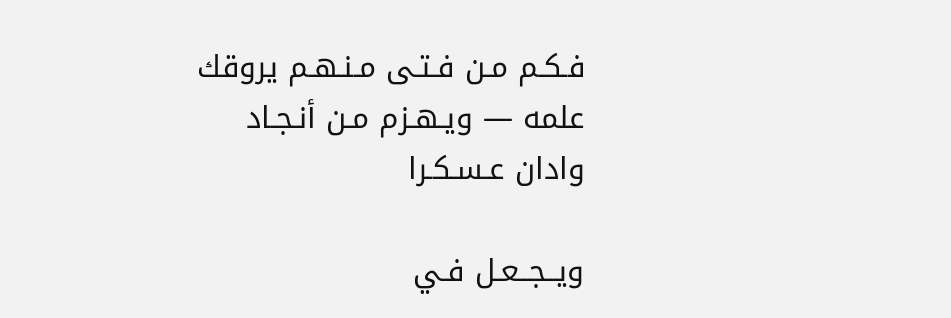فـكـم مـن فـتـى مـنـهـم يروقك علمه — ويـهـزم مـن أنـجـاد وادان عـسـكـرا

ويــجــعـل فـي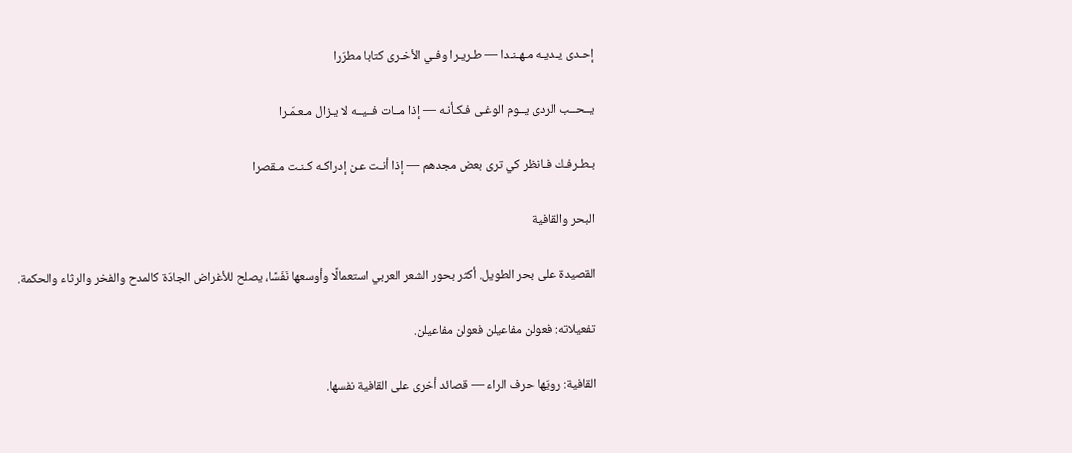إحـدى يـديـه مـهـنـدا — طـريـرا وفـي الأخـرى كتابا مطرّرا

يــحــب الردى يــوم الوغـى فـكـأنـه — إذا مــات فــيــه لا يـزال مـعـمّـرا

بـطـرفـك فـانظر كي ترى بعض مجدهم — إذا أنـت عـن إدراكـه كـنـت مـقصرا

البحر والقافية

القصيدة على بحر الطويل. أكثر بحور الشعر العربي استعمالًا وأوسعها نَفَسًا، يصلح للأغراض الجادّة كالمدح والفخر والرثاء والحكمة.

تفعيلاته: فعولن مفاعيلن فعولن مفاعيلن.

القافية: رويّها حرف الراء — قصائد أخرى على القافية نفسها.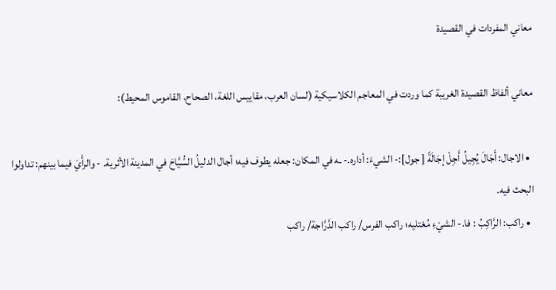معاني المفردات في القصيدة

معاني ألفاظ القصيدة الغريبة كما وردت في المعاجم الكلاسيكية (لسان العرب، مقاييس اللغة، الصحاح، القاموس المحيط):

  • الاجال: أَجَالَ يُجِيلُ أَجِلْ إجَالَةً [ جول]:- الشيءَ: أداره.- ـه في المكان: جعله يطوف فيه؛ أجال الدليلُ السُّيَّاحَ في المدينة الأثرية. - والرأْيَ فيما بينهم: تداولوا البحث فيه.
  • راكب: الرَّاكِبُ : فا.- الشيْءِ مُعْتليه؛ راكب الفرس/ راكب الدَّرَّاجة/ راكب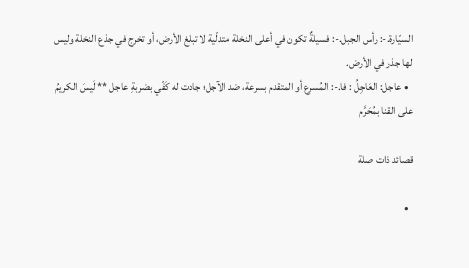السيّارة.-: رأس الجبل.-: فسيلةٌ تكون في أعلى النخلة متدلّية لا تبلغ الأرض، أو تخرج في جذع النخلة وليس لها جذر في الأرض.
  • عاجل: العَاجِلُ : فا.-: المُسرع أو المتقدم بسرعة، ضد الآجل؛ جادت له كَفّي بضربةِ عاجل ** لَيسَ الكريمُ على القنا بمُحَرَّم

قصائد ذات صلة

  •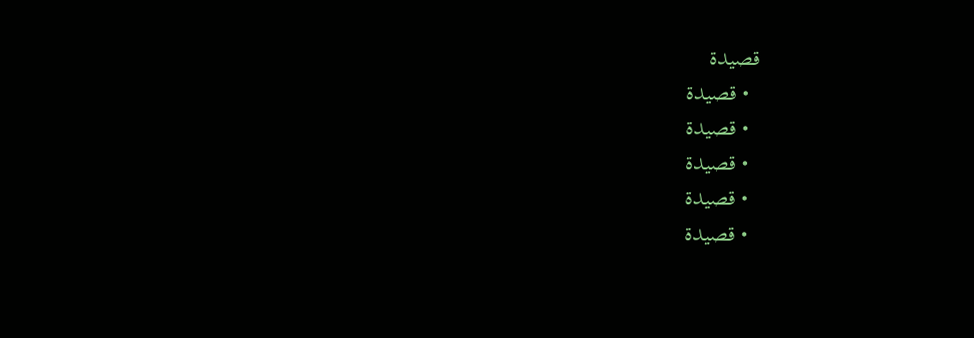قصيدة
  • قصيدة
  • قصيدة
  • قصيدة
  • قصيدة
  • قصيدة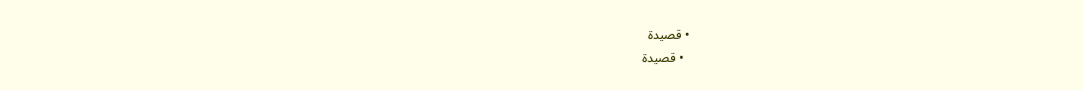• قصيدة
  • قصيدة